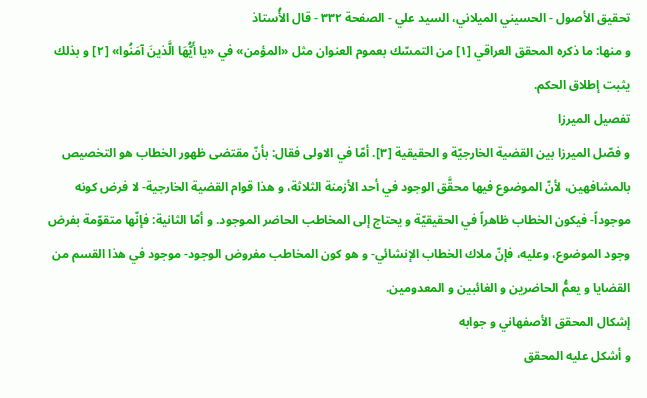تحقيق الأصول - الحسيني الميلاني، السيد علي - الصفحة ٣٣٢ - قال الأُستاذ
و منها: ما ذكره المحقق العراقي [١] من التمسّك بعموم العنوان مثل «المؤمن» في «يا أَيُّهَا الَّذينَ آمَنُوا» [٢] و بذلك يثبت إطلاق الحكم.
تفصيل الميرزا
و فصّل الميرزا بين القضية الخارجيّة و الحقيقية [٣]. أمّا في الاولى فقال: بأنّ مقتضى ظهور الخطاب هو التخصيص بالمشافهين، لأنّ الموضوع فيها محقَّق الوجود في أحد الأزمنة الثلاثة، و هذا قوام القضية الخارجية- لا فرض كونه موجوداً- فيكون الخطاب ظاهراً في الحقيقيّة و يحتاج إلى المخاطب الحاضر الموجود. و أمّا الثانية: فإنّها متقوّمة بفرض وجود الموضوع، وعليه، فإنّ ملاك الخطاب الإنشائي- و هو كون المخاطب مفروض الوجود- موجود في هذا القسم من القضايا و يعمُّ الحاضرين و الغائبين و المعدومين.
إشكال المحقق الأصفهاني و جوابه
و أشكل عليه المحقق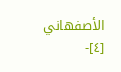الأصفهاني [٤]-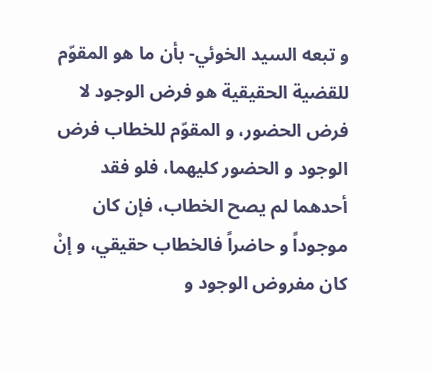و تبعه السيد الخوئي- بأن ما هو المقوّم للقضية الحقيقية هو فرض الوجود لا فرض الحضور، و المقوّم للخطاب فرض الوجود و الحضور كليهما، فلو فقد أحدهما لم يصح الخطاب، فإن كان موجوداً و حاضراً فالخطاب حقيقي، و إنْ كان مفروض الوجود و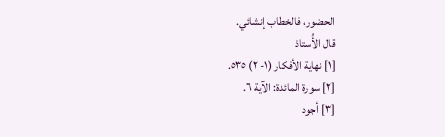الحضور، فالخطاب إنشائي.
قال الأُستاذ
[١] نهاية الأفكار (١- ٢) ٥٣٥.
[٢] سورة المائدة: الآية ٦.
[٣] أجود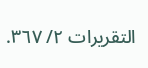التقريرات ٢/ ٣٦٧.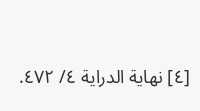[٤] نهاية الدراية ٤/ ٤٧٢.